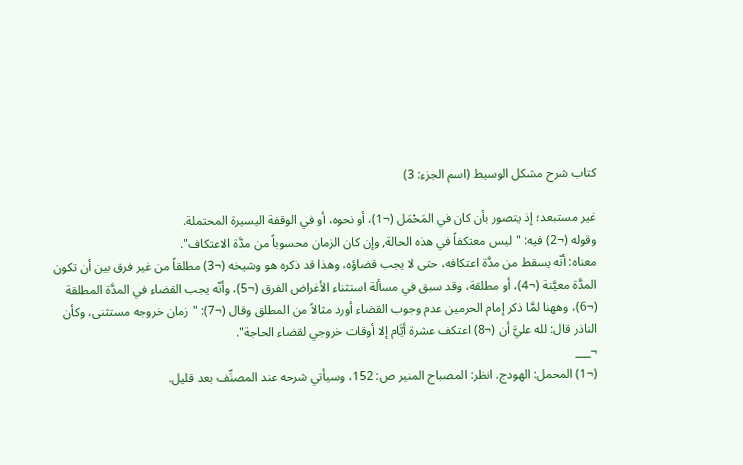كتاب شرح مشكل الوسيط (اسم الجزء: 3)

غير مستبعد؛ إذ يتصور بأن كان في المَحْمَل (¬1)، أو نحوه، أو في الوقفة اليسيرة المحتملة.
وقوله (¬2) فيه: "ليس معتكفاً في هذه الحالة, وإن كان الزمان محسوباً من مدَّة الاعتكاف".
معناه: أنّه يسقط من مدَّة اعتكافه، حتى لا يجب قضاؤه، وهذا قد ذكره هو وشيخه (¬3) مطلقاً من غير فرق بين أن تكون المدَّة معيَّنة (¬4)، أو مطلقة، وقد سبق في مسألة استثناء الأغراض الفرق (¬5)، وأنّه يجب القضاء في المدَّة المطلقة (¬6)، وههنا لمَّا ذكر إمام الحرمين عدم وجوب القضاء أورد مثالاً من المطلق وقال (¬7): "زمان خروجه مستثنى، وكأن الناذر قال: لله عليَّ أن (¬8) اعتكف عشرة أيَّام إلا أوقات خروجي لقضاء الحاجة".
¬___
(¬1) المحمل: الهودج. انظر: المصباح المنير ص: 152، وسيأتي شرحه عند المصنِّف بعد قليل.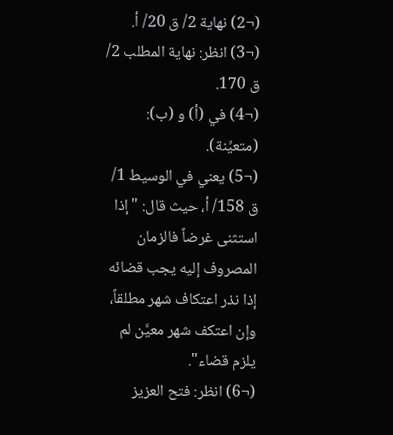(¬2) نهاية 2/ ق 20/ أ.
(¬3) انظر: نهاية المطلب 2/ ق 170.
(¬4) في (أ) و (ب): (متعيِّنة).
(¬5) يعني في الوسيط 1/ ق 158/ أ، حيث قال: "إذا استثنى غرضاً فالزمان المصروف إليه يجب قضائه إذا نذر اعتكاف شهر مطلقاً، وإن اعتكف شهر معيَّن لم يلزم قضاء".
(¬6) انظر: فتح العزيز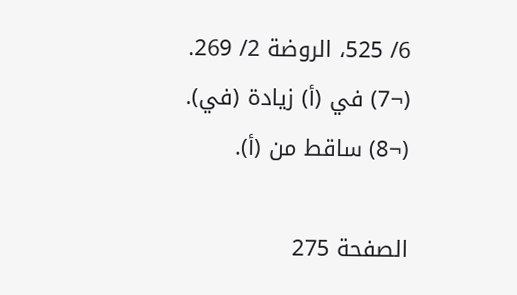6/ 525، الروضة 2/ 269.
(¬7) في (أ) زيادة (في).
(¬8) ساقط من (أ).

الصفحة 275